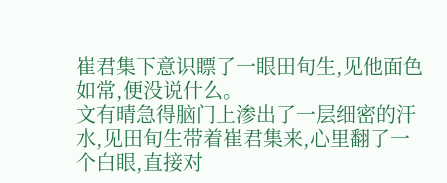崔君集下意识瞟了一眼田旬生,见他面色如常,便没说什么。
文有晴急得脑门上渗出了一层细密的汗水,见田旬生带着崔君集来,心里翻了一个白眼,直接对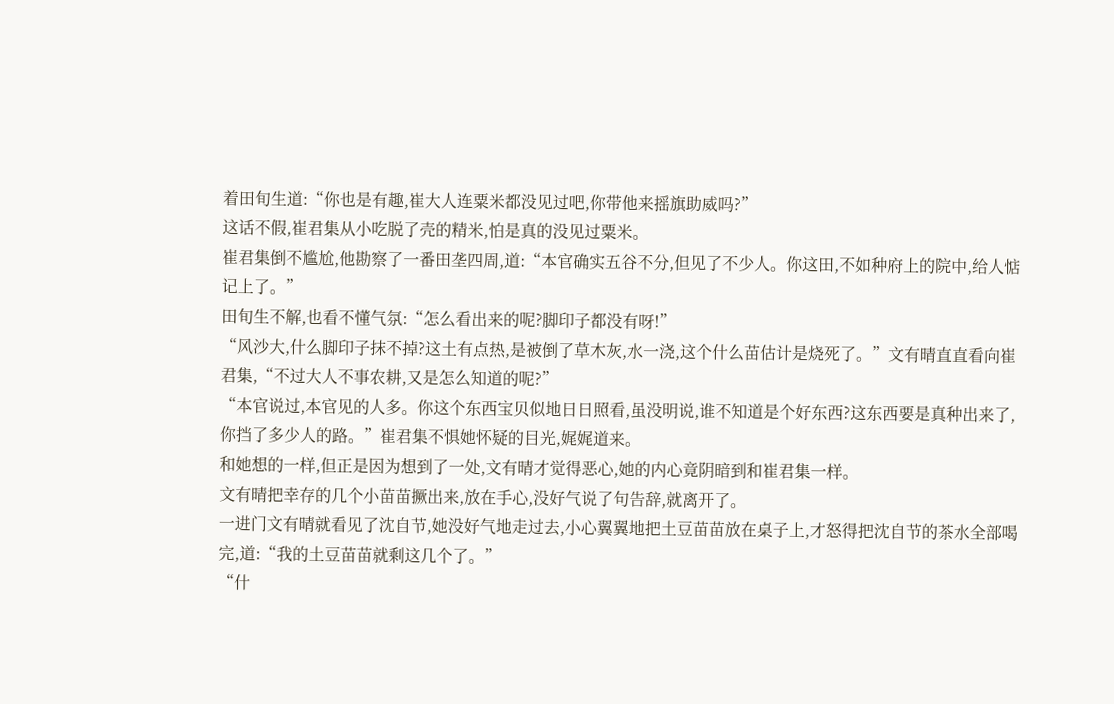着田旬生道:“你也是有趣,崔大人连粟米都没见过吧,你带他来摇旗助威吗?”
这话不假,崔君集从小吃脱了壳的精米,怕是真的没见过粟米。
崔君集倒不尴尬,他勘察了一番田垄四周,道:“本官确实五谷不分,但见了不少人。你这田,不如种府上的院中,给人惦记上了。”
田旬生不解,也看不懂气氛:“怎么看出来的呢?脚印子都没有呀!”
“风沙大,什么脚印子抹不掉?这土有点热,是被倒了草木灰,水一浇,这个什么苗估计是烧死了。”文有晴直直看向崔君集,“不过大人不事农耕,又是怎么知道的呢?”
“本官说过,本官见的人多。你这个东西宝贝似地日日照看,虽没明说,谁不知道是个好东西?这东西要是真种出来了,你挡了多少人的路。”崔君集不惧她怀疑的目光,娓娓道来。
和她想的一样,但正是因为想到了一处,文有晴才觉得恶心,她的内心竟阴暗到和崔君集一样。
文有晴把幸存的几个小苗苗撅出来,放在手心,没好气说了句告辞,就离开了。
一进门文有晴就看见了沈自节,她没好气地走过去,小心翼翼地把土豆苗苗放在桌子上,才怒得把沈自节的茶水全部喝完,道:“我的土豆苗苗就剩这几个了。”
“什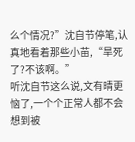么个情况?”沈自节停笔,认真地看着那些小苗,“旱死了?不该啊。”
听沈自节这么说,文有晴更恼了,一个个正常人都不会想到被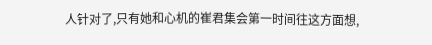人针对了,只有她和心机的崔君集会第一时间往这方面想,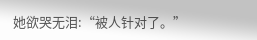她欲哭无泪:“被人针对了。”